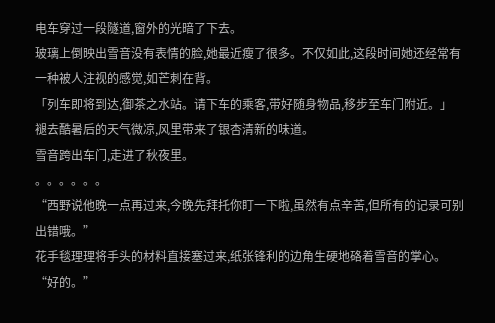电车穿过一段隧道,窗外的光暗了下去。
玻璃上倒映出雪音没有表情的脸,她最近瘦了很多。不仅如此,这段时间她还经常有一种被人注视的感觉,如芒刺在背。
「列车即将到达,御茶之水站。请下车的乘客,带好随身物品,移步至车门附近。」
褪去酷暑后的天气微凉,风里带来了银杏清新的味道。
雪音跨出车门,走进了秋夜里。
。。。。。。
“西野说他晚一点再过来,今晚先拜托你盯一下啦,虽然有点辛苦,但所有的记录可别出错哦。”
花手毯理理将手头的材料直接塞过来,纸张锋利的边角生硬地硌着雪音的掌心。
“好的。”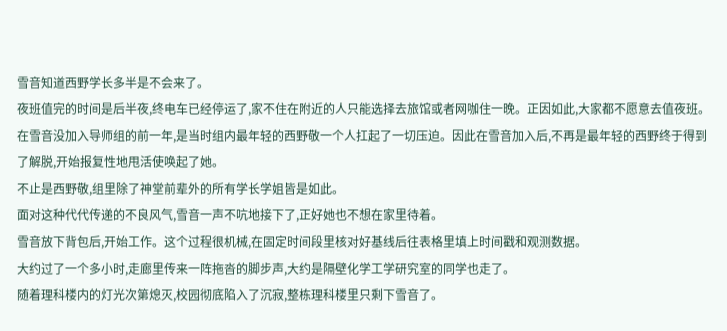雪音知道西野学长多半是不会来了。
夜班值完的时间是后半夜,终电车已经停运了,家不住在附近的人只能选择去旅馆或者网咖住一晚。正因如此,大家都不愿意去值夜班。
在雪音没加入导师组的前一年,是当时组内最年轻的西野敬一个人扛起了一切压迫。因此在雪音加入后,不再是最年轻的西野终于得到了解脱,开始报复性地甩活使唤起了她。
不止是西野敬,组里除了神堂前辈外的所有学长学姐皆是如此。
面对这种代代传递的不良风气,雪音一声不吭地接下了,正好她也不想在家里待着。
雪音放下背包后,开始工作。这个过程很机械,在固定时间段里核对好基线后往表格里填上时间戳和观测数据。
大约过了一个多小时,走廊里传来一阵拖沓的脚步声,大约是隔壁化学工学研究室的同学也走了。
随着理科楼内的灯光次第熄灭,校园彻底陷入了沉寂,整栋理科楼里只剩下雪音了。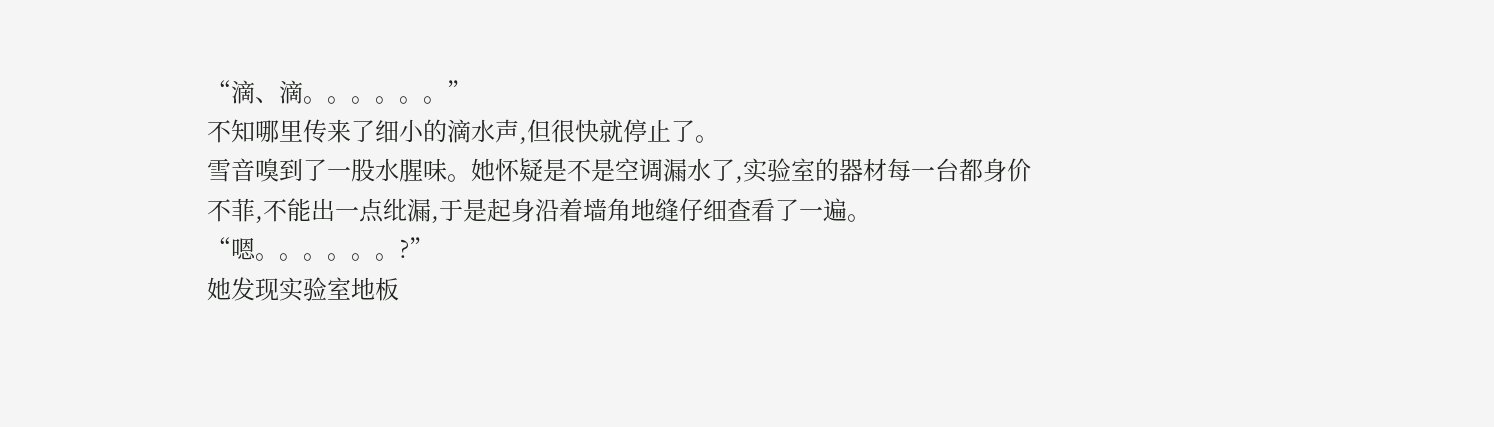“滴、滴。。。。。。”
不知哪里传来了细小的滴水声,但很快就停止了。
雪音嗅到了一股水腥味。她怀疑是不是空调漏水了,实验室的器材每一台都身价不菲,不能出一点纰漏,于是起身沿着墙角地缝仔细查看了一遍。
“嗯。。。。。。?”
她发现实验室地板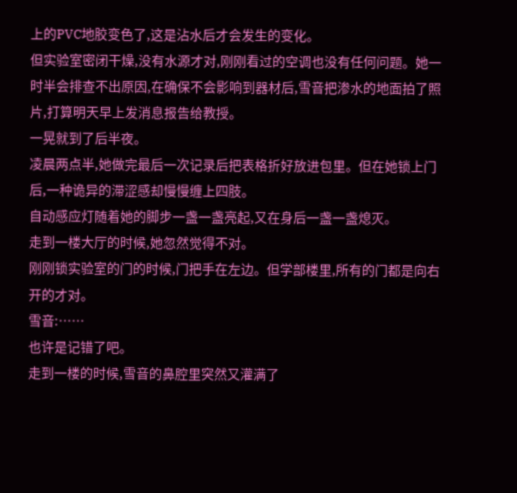上的PVC地胶变色了,这是沾水后才会发生的变化。
但实验室密闭干燥,没有水源才对,刚刚看过的空调也没有任何问题。她一时半会排查不出原因,在确保不会影响到器材后,雪音把渗水的地面拍了照片,打算明天早上发消息报告给教授。
一晃就到了后半夜。
凌晨两点半,她做完最后一次记录后把表格折好放进包里。但在她锁上门后,一种诡异的滞涩感却慢慢缠上四肢。
自动感应灯随着她的脚步一盏一盏亮起,又在身后一盏一盏熄灭。
走到一楼大厅的时候,她忽然觉得不对。
刚刚锁实验室的门的时候,门把手在左边。但学部楼里,所有的门都是向右开的才对。
雪音:……
也许是记错了吧。
走到一楼的时候,雪音的鼻腔里突然又灌满了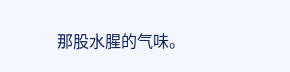那股水腥的气味。